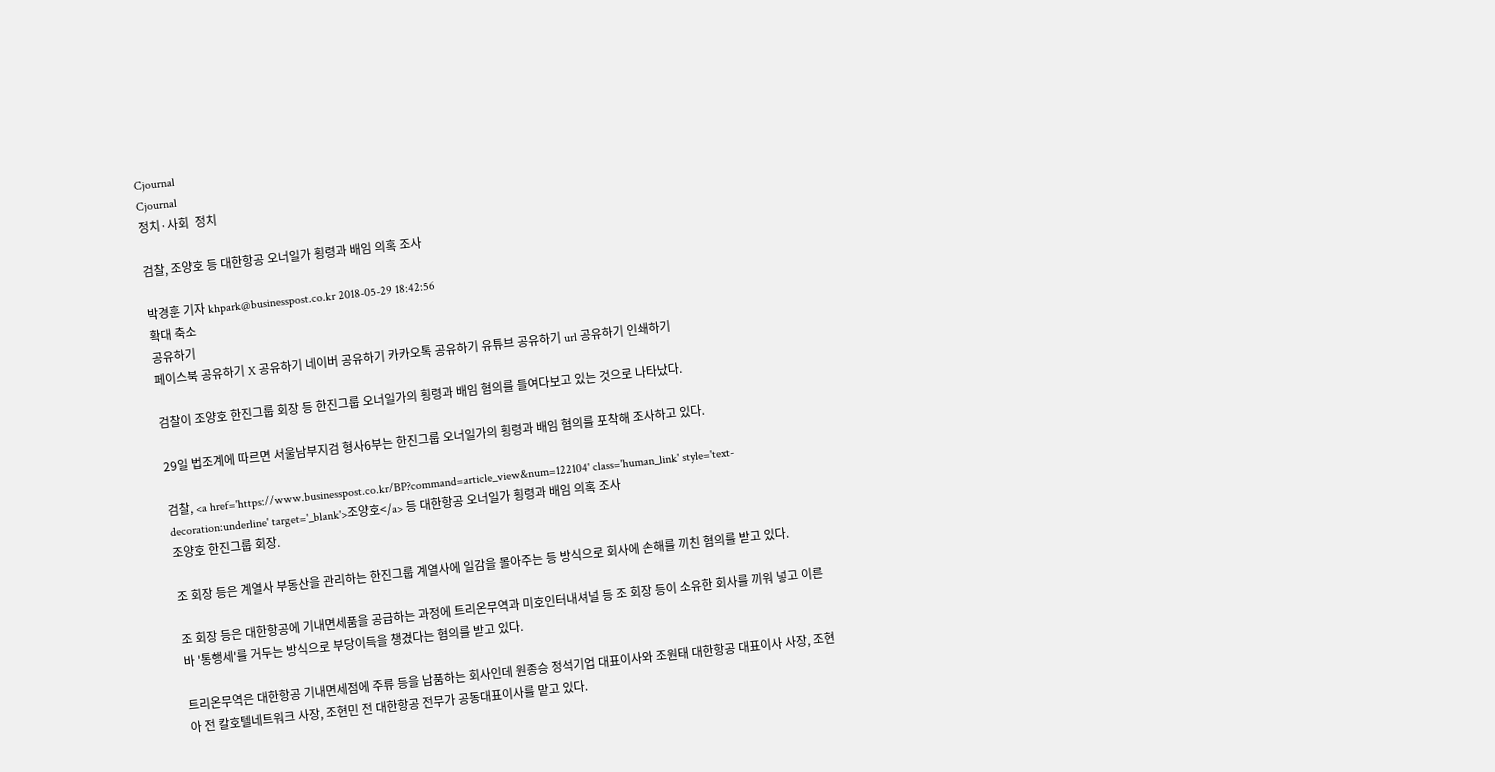Cjournal
Cjournal
정치·사회  정치

검찰, 조양호 등 대한항공 오너일가 횡령과 배임 의혹 조사

박경훈 기자 khpark@businesspost.co.kr 2018-05-29 18:42:56
확대 축소
공유하기
페이스북 공유하기 X 공유하기 네이버 공유하기 카카오톡 공유하기 유튜브 공유하기 url 공유하기 인쇄하기

검찰이 조양호 한진그룹 회장 등 한진그룹 오너일가의 횡령과 배임 혐의를 들여다보고 있는 것으로 나타났다.

29일 법조계에 따르면 서울남부지검 형사6부는 한진그룹 오너일가의 횡령과 배임 혐의를 포착해 조사하고 있다.

검찰, <a href='https://www.businesspost.co.kr/BP?command=article_view&num=122104' class='human_link' style='text-decoration:underline' target='_blank'>조양호</a> 등 대한항공 오너일가 횡령과 배임 의혹 조사
조양호 한진그룹 회장.

조 회장 등은 계열사 부동산을 관리하는 한진그룹 계열사에 일감을 몰아주는 등 방식으로 회사에 손해를 끼친 혐의를 받고 있다.

조 회장 등은 대한항공에 기내면세품을 공급하는 과정에 트리온무역과 미호인터내셔널 등 조 회장 등이 소유한 회사를 끼워 넣고 이른바 '통행세'를 거두는 방식으로 부당이득을 챙겼다는 혐의를 받고 있다.

트리온무역은 대한항공 기내면세점에 주류 등을 납품하는 회사인데 원종승 정석기업 대표이사와 조원태 대한항공 대표이사 사장, 조현아 전 칼호텔네트워크 사장, 조현민 전 대한항공 전무가 공동대표이사를 맡고 있다.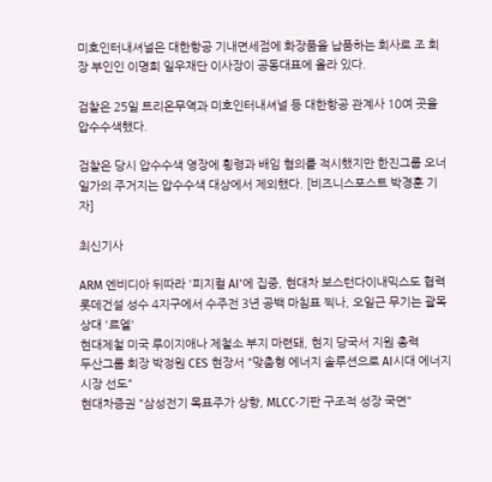미호인터내셔널은 대한항공 기내면세점에 화장품을 납품하는 회사로 조 회장 부인인 이명희 일우재단 이사장이 공동대표에 올라 있다.

검찰은 25일 트리온무역과 미호인터내셔널 등 대한항공 관계사 10여 곳을 압수수색했다.

검찰은 당시 압수수색 영장에 횡령과 배임 혐의를 적시했지만 한진그룹 오너일가의 주거지는 압수수색 대상에서 제외했다. [비즈니스포스트 박경훈 기자]

최신기사

ARM 엔비디아 뒤따라 '피지컬 AI'에 집중, 현대차 보스턴다이내믹스도 협력
롯데건설 성수 4지구에서 수주전 3년 공백 마침표 찍나, 오일근 무기는 괄목상대 '르엘'
현대제철 미국 루이지애나 제철소 부지 마련돼, 현지 당국서 지원 총력
두산그룹 회장 박정원 CES 현장서 "맞춤형 에너지 솔루션으로 AI시대 에너지 시장 선도"
현대차증권 "삼성전기 목표주가 상향, MLCC·기판 구조적 성장 국면"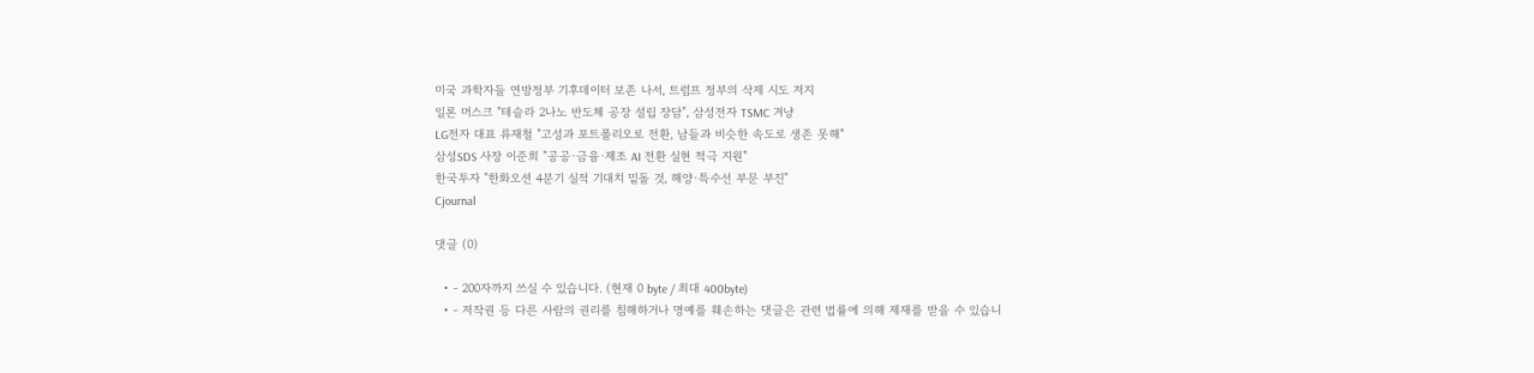미국 과학자들 연방정부 기후데이터 보존 나서, 트럼프 정부의 삭제 시도 저지
일론 머스크 "테슬라 2나노 반도체 공장 설립 장담", 삼성전자 TSMC 겨냥
LG전자 대표 류재철 "고성과 포트폴리오로 전환, 남들과 비슷한 속도로 생존 못해"
삼성SDS 사장 이준희 "공공·금융·제조 AI 전환 실현 적극 지원"
한국투자 "한화오션 4분기 실적 기대치 밑돌 것, 해양·특수선 부문 부진"
Cjournal

댓글 (0)

  • - 200자까지 쓰실 수 있습니다. (현재 0 byte / 최대 400byte)
  • - 저작권 등 다른 사람의 권리를 침해하거나 명예를 훼손하는 댓글은 관련 법률에 의해 제재를 받을 수 있습니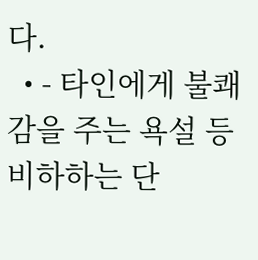다.
  • - 타인에게 불쾌감을 주는 욕설 등 비하하는 단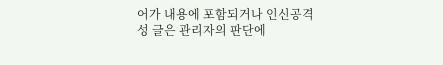어가 내용에 포함되거나 인신공격성 글은 관리자의 판단에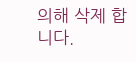의해 삭제 합니다.